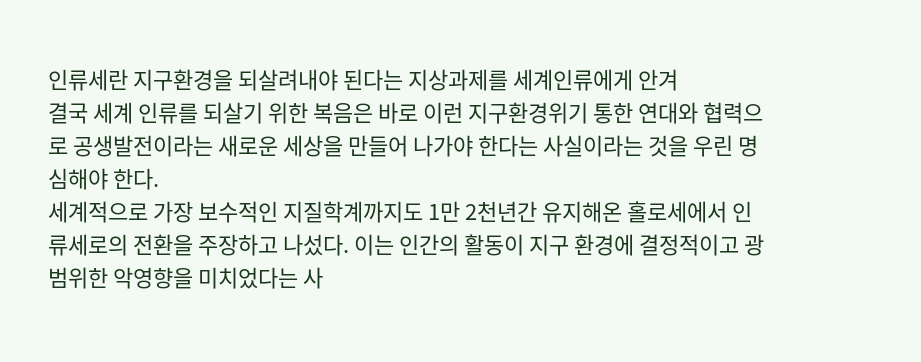인류세란 지구환경을 되살려내야 된다는 지상과제를 세계인류에게 안겨
결국 세계 인류를 되살기 위한 복음은 바로 이런 지구환경위기 통한 연대와 협력으로 공생발전이라는 새로운 세상을 만들어 나가야 한다는 사실이라는 것을 우린 명심해야 한다.
세계적으로 가장 보수적인 지질학계까지도 1만 2천년간 유지해온 홀로세에서 인류세로의 전환을 주장하고 나섰다. 이는 인간의 활동이 지구 환경에 결정적이고 광범위한 악영향을 미치었다는 사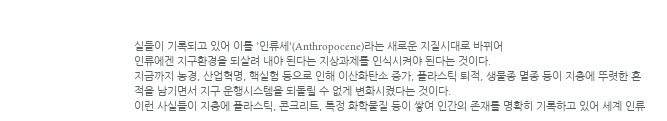실들이 기록되고 있어 이를 '인류세'(Anthropocene)라는 새로운 지질시대로 바뀌어
인류에겐 지구환경을 되살려 내야 된다는 지상과제를 인식시켜야 된다는 것이다.
지금까지 농경, 산업혁명, 핵실험 등으로 인해 이산화탄소 증가, 플라스틱 퇴적, 생물종 멸종 등이 지층에 뚜렷한 흔적을 남기면서 지구 운행시스템을 되돌릴 수 없게 변화시켰다는 것이다.
이런 사실들이 지층에 플라스틱, 콘크리트, 특정 화학물질 등이 쌓여 인간의 존재를 명확히 기록하고 있어 세계 인류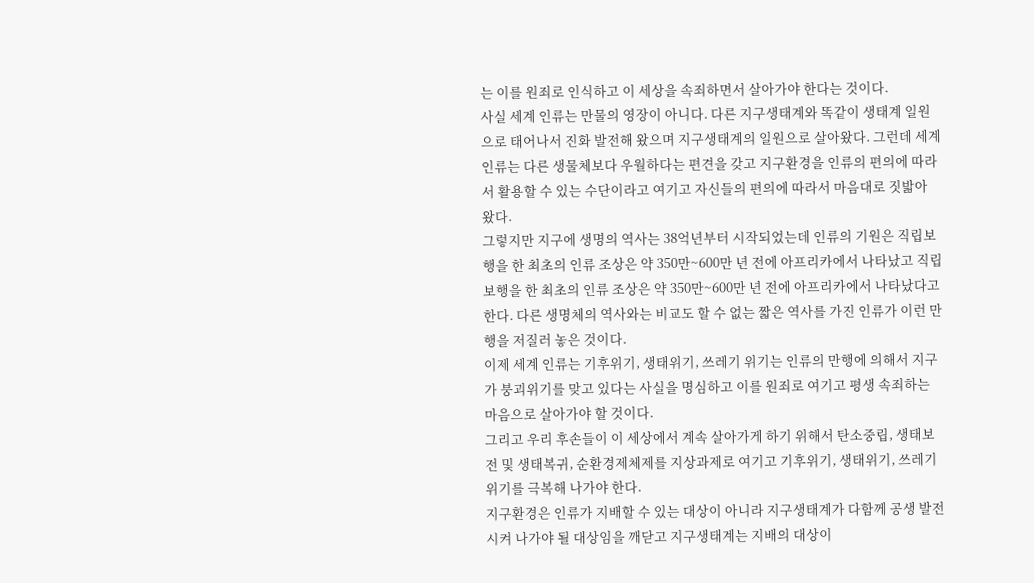는 이를 원죄로 인식하고 이 세상을 속죄하면서 살아가야 한다는 것이다.
사실 세계 인류는 만물의 영장이 아니다. 다른 지구생태계와 똑같이 생태계 일원으로 태어나서 진화 발전해 왔으며 지구생태계의 일원으로 살아왔다. 그런데 세계 인류는 다른 생물체보다 우월하다는 편견을 갖고 지구환경을 인류의 편의에 따라서 활용할 수 있는 수단이라고 여기고 자신들의 편의에 따라서 마음대로 짓밟아 왔다.
그렇지만 지구에 생명의 역사는 38억년부터 시작되었는데 인류의 기원은 직립보행을 한 최초의 인류 조상은 약 350만~600만 년 전에 아프리카에서 나타났고 직립보행을 한 최초의 인류 조상은 약 350만~600만 년 전에 아프리카에서 나타났다고 한다. 다른 생명체의 역사와는 비교도 할 수 없는 짧은 역사를 가진 인류가 이런 만행을 저질러 놓은 것이다.
이제 세계 인류는 기후위기, 생태위기, 쓰레기 위기는 인류의 만행에 의해서 지구가 붕괴위기를 맞고 있다는 사실을 명심하고 이를 원죄로 여기고 평생 속죄하는 마음으로 살아가야 할 것이다.
그리고 우리 후손들이 이 세상에서 계속 살아가게 하기 위해서 탄소중립, 생태보전 및 생태복귀, 순환경제체제를 지상과제로 여기고 기후위기, 생태위기, 쓰레기 위기를 극복해 나가야 한다.
지구환경은 인류가 지배할 수 있는 대상이 아니라 지구생태계가 다함께 공생 발전시켜 나가야 될 대상임을 깨닫고 지구생태계는 지배의 대상이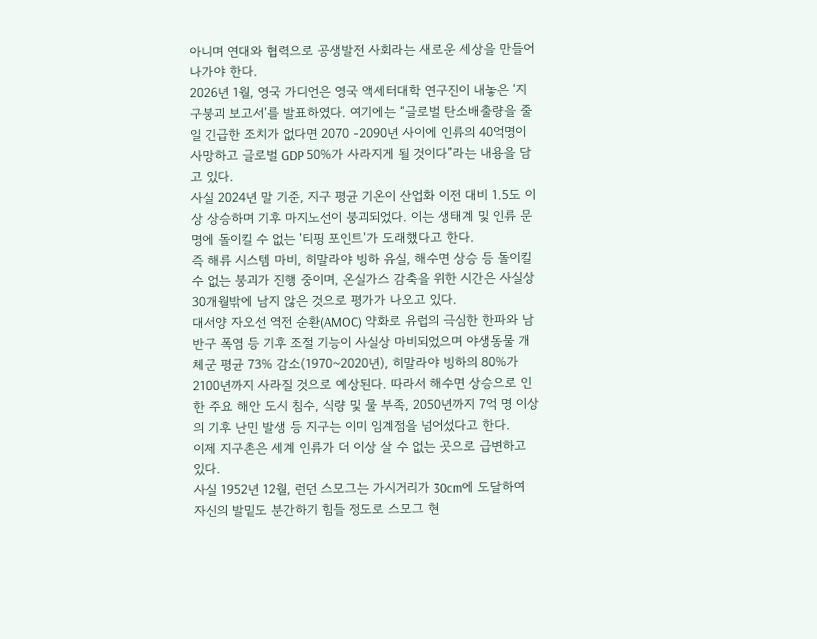아니며 연대와 협력으로 공생발전 사회라는 새로운 세상을 만들어 나가야 한다.
2026년 1월, 영국 가디언은 영국 액세터대학 연구진이 내놓은 ‘지구붕괴 보고서’를 발표하였다. 여기에는 “글로벌 탄소배출량을 줄일 긴급한 조치가 없다면 2070 -2090년 사이에 인류의 40억명이 사망하고 글로벌 GDP 50%가 사라지게 될 것이다”라는 내용을 담고 있다.
사실 2024년 말 기준, 지구 평균 기온이 산업화 이전 대비 1.5도 이상 상승하며 기후 마지노선이 붕괴되었다. 이는 생태계 및 인류 문명에 돌이킬 수 없는 '티핑 포인트'가 도래했다고 한다.
즉 해류 시스템 마비, 히말라야 빙하 유실, 해수면 상승 등 돌이킬 수 없는 붕괴가 진행 중이며, 온실가스 감축을 위한 시간은 사실상 30개월밖에 남지 않은 것으로 평가가 나오고 있다.
대서양 자오선 역전 순환(AMOC) 약화로 유럽의 극심한 한파와 남반구 폭염 등 기후 조절 기능이 사실상 마비되었으며 야생동물 개체군 평균 73% 감소(1970~2020년), 히말라야 빙하의 80%가 2100년까지 사라질 것으로 예상된다. 따라서 해수면 상승으로 인한 주요 해안 도시 침수, 식량 및 물 부족, 2050년까지 7억 명 이상의 기후 난민 발생 등 지구는 이미 임계점을 넘어섰다고 한다.
이제 지구촌은 세계 인류가 더 이상 살 수 없는 곳으로 급변하고 있다.
사실 1952년 12월, 런던 스모그는 가시거리가 30cm에 도달하여 자신의 발밑도 분간하기 힘들 정도로 스모그 현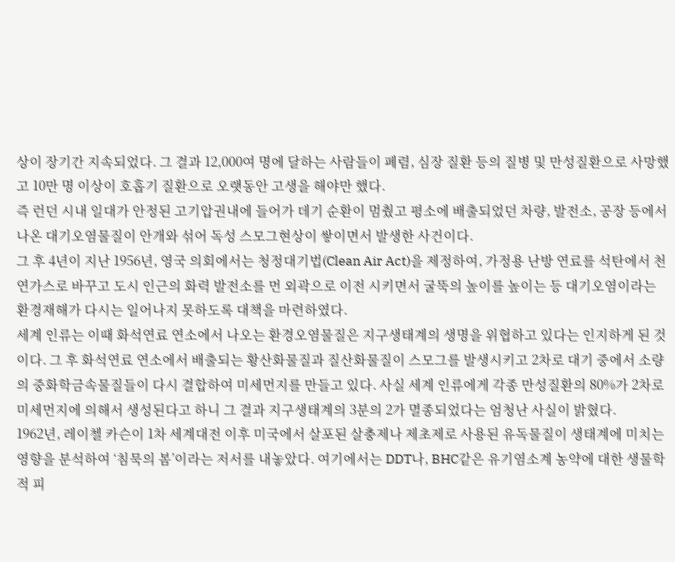상이 장기간 지속되었다. 그 결과 12,000여 명에 달하는 사람들이 폐렴, 심장 질환 등의 질병 및 만성질환으로 사망했고 10만 명 이상이 호홉기 질환으로 오랫동안 고생을 해야만 했다.
즉 런던 시내 일대가 안정된 고기압권내에 들어가 데기 순환이 멈췄고 평소에 배출되었던 차량, 발전소, 공장 등에서 나온 대기오염물질이 안개와 섞어 독성 스모그현상이 쌓이면서 발생한 사건이다.
그 후 4년이 지난 1956년, 영국 의회에서는 청정대기법(Clean Air Act)을 제정하여, 가정용 난방 연료를 석탄에서 천연가스로 바꾸고 도시 인근의 화력 발전소를 먼 외곽으로 이전 시키면서 굴뚝의 높이를 높이는 등 대기오염이라는 환경재해가 다시는 일어나지 못하도록 대책을 마련하였다.
세계 인류는 이때 화석연료 연소에서 나오는 환경오염물질은 지구생태계의 생명을 위협하고 있다는 인지하게 된 것이다. 그 후 화석연료 연소에서 배출되는 황산화물질과 질산화물질이 스모그를 발생시키고 2차로 대기 중에서 소량의 중화학금속물질들이 다시 결합하여 미세먼지를 만들고 있다. 사실 세계 인류에게 각종 만성질환의 80%가 2차로 미세먼지에 의해서 생성된다고 하니 그 결과 지구생태계의 3분의 2가 멸종되었다는 엄청난 사실이 밝혔다.
1962년, 레이첼 카슨이 1차 세계대전 이후 미국에서 살포된 살충제나 제초제로 사용된 유독물질이 생태계에 미치는 영향을 분석하여 ‘침묵의 봄’이라는 저서를 내놓았다. 여기에서는 DDT나, BHC같은 유기염소계 농약에 대한 생물학적 피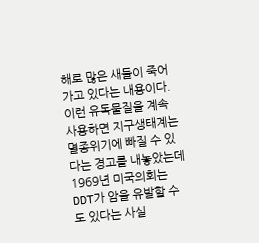해로 많은 새들이 죽어가고 있다는 내용이다.
이런 유독물질을 계속 사용하면 지구생태계는 멸종위기에 빠질 수 있다는 경고를 내놓았는데 1969년 미국의회는 DDT가 암을 유발할 수도 있다는 사실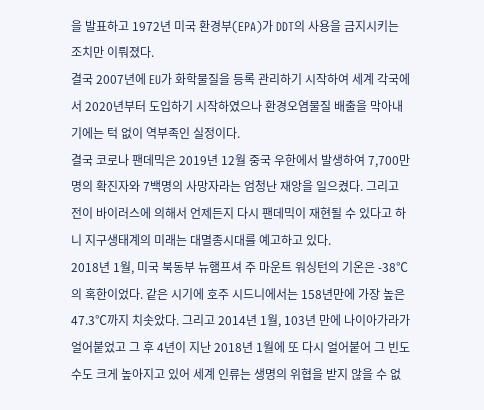을 발표하고 1972년 미국 환경부(EPA)가 DDT의 사용을 금지시키는 조치만 이뤄졌다.
결국 2007년에 EU가 화학물질을 등록 관리하기 시작하여 세계 각국에서 2020년부터 도입하기 시작하였으나 환경오염물질 배출을 막아내기에는 턱 없이 역부족인 실정이다.
결국 코로나 팬데믹은 2019년 12월 중국 우한에서 발생하여 7,700만명의 확진자와 7백명의 사망자라는 엄청난 재앙을 일으켰다. 그리고 전이 바이러스에 의해서 언제든지 다시 팬데믹이 재현될 수 있다고 하니 지구생태계의 미래는 대멸종시대를 예고하고 있다.
2018년 1월, 미국 북동부 뉴햄프셔 주 마운트 워싱턴의 기온은 -38℃의 혹한이었다. 같은 시기에 호주 시드니에서는 158년만에 가장 높은 47.3℃까지 치솟았다. 그리고 2014년 1월, 103년 만에 나이아가라가 얼어붙었고 그 후 4년이 지난 2018년 1월에 또 다시 얼어붙어 그 빈도수도 크게 높아지고 있어 세계 인류는 생명의 위협을 받지 않을 수 없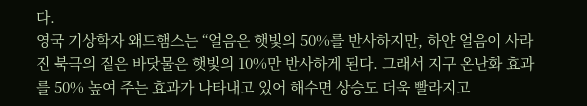다.
영국 기상학자 왜드햄스는 “얼음은 햇빛의 50%를 반사하지만, 하얀 얼음이 사라진 북극의 짙은 바닷물은 햇빛의 10%만 반사하게 된다. 그래서 지구 온난화 효과를 50% 높여 주는 효과가 나타내고 있어 해수면 상승도 더욱 빨라지고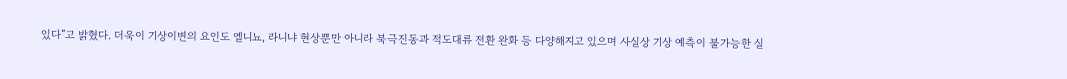있다”고 밝혔다. 더욱이 기상이변의 요인도 엘니뇨, 라니냐 현상뿐만 아니라 북극진동과 적도대류 전환 완화 등 다양해지고 있으며 사실상 기상 예측이 불가능한 실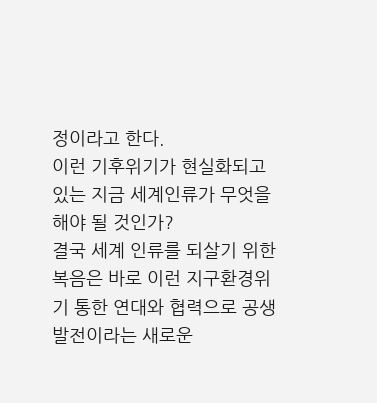정이라고 한다.
이런 기후위기가 현실화되고 있는 지금 세계인류가 무엇을 해야 될 것인가?
결국 세계 인류를 되살기 위한 복음은 바로 이런 지구환경위기 통한 연대와 협력으로 공생발전이라는 새로운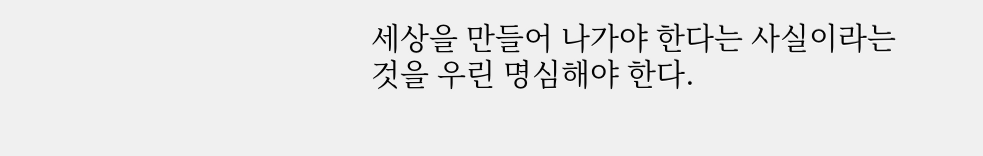세상을 만들어 나가야 한다는 사실이라는 것을 우린 명심해야 한다.